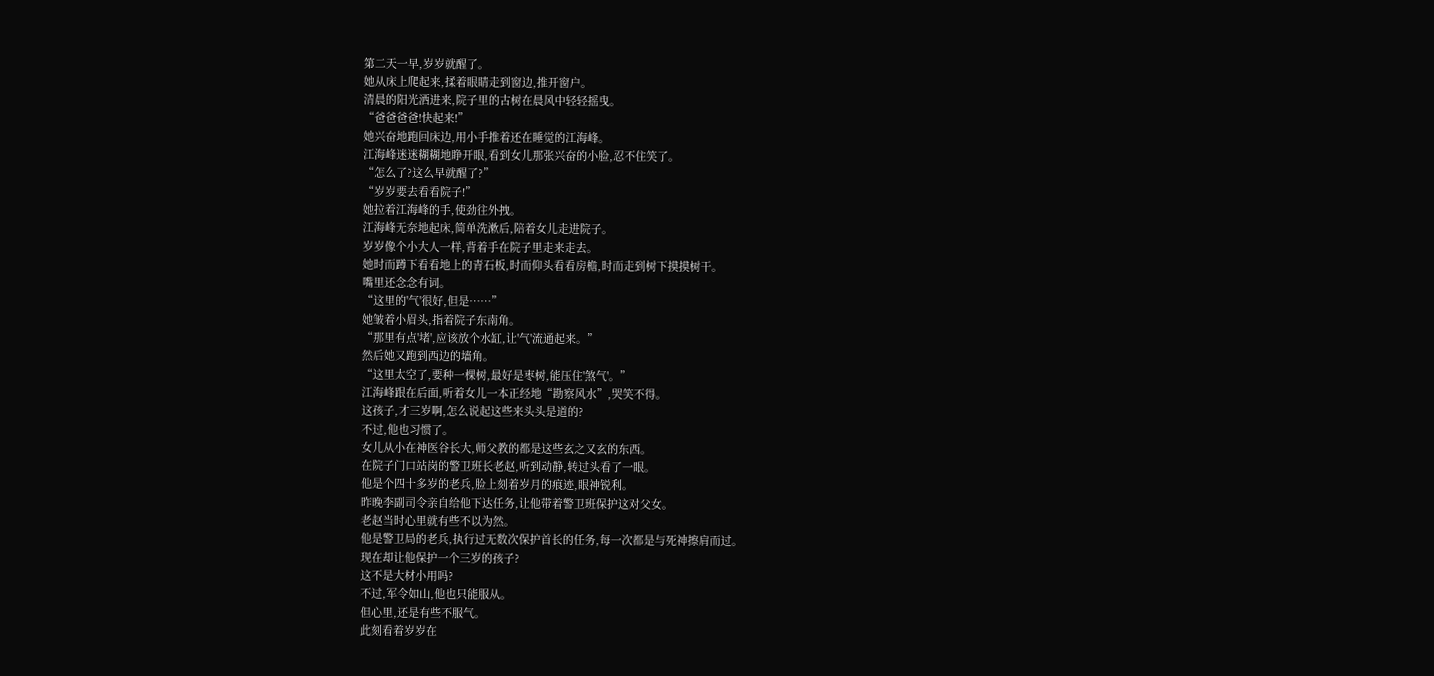第二天一早,岁岁就醒了。
她从床上爬起来,揉着眼睛走到窗边,推开窗户。
清晨的阳光洒进来,院子里的古树在晨风中轻轻摇曳。
“爸爸爸爸!快起来!”
她兴奋地跑回床边,用小手推着还在睡觉的江海峰。
江海峰迷迷糊糊地睁开眼,看到女儿那张兴奋的小脸,忍不住笑了。
“怎么了?这么早就醒了?”
“岁岁要去看看院子!”
她拉着江海峰的手,使劲往外拽。
江海峰无奈地起床,简单洗漱后,陪着女儿走进院子。
岁岁像个小大人一样,背着手在院子里走来走去。
她时而蹲下看看地上的青石板,时而仰头看看房檐,时而走到树下摸摸树干。
嘴里还念念有词。
“这里的'气'很好,但是……”
她皱着小眉头,指着院子东南角。
“那里有点'堵',应该放个水缸,让'气'流通起来。”
然后她又跑到西边的墙角。
“这里太空了,要种一棵树,最好是枣树,能压住'煞气'。”
江海峰跟在后面,听着女儿一本正经地“勘察风水”,哭笑不得。
这孩子,才三岁啊,怎么说起这些来头头是道的?
不过,他也习惯了。
女儿从小在神医谷长大,师父教的都是这些玄之又玄的东西。
在院子门口站岗的警卫班长老赵,听到动静,转过头看了一眼。
他是个四十多岁的老兵,脸上刻着岁月的痕迹,眼神锐利。
昨晚李副司令亲自给他下达任务,让他带着警卫班保护这对父女。
老赵当时心里就有些不以为然。
他是警卫局的老兵,执行过无数次保护首长的任务,每一次都是与死神擦肩而过。
现在却让他保护一个三岁的孩子?
这不是大材小用吗?
不过,军令如山,他也只能服从。
但心里,还是有些不服气。
此刻看着岁岁在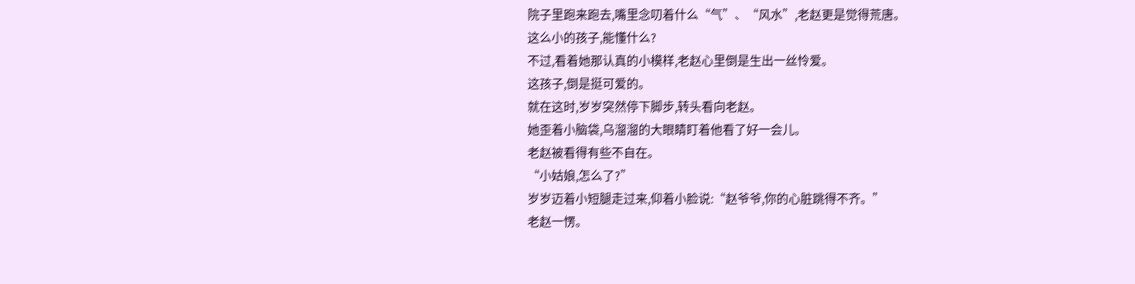院子里跑来跑去,嘴里念叨着什么“气”、“风水”,老赵更是觉得荒唐。
这么小的孩子,能懂什么?
不过,看着她那认真的小模样,老赵心里倒是生出一丝怜爱。
这孩子,倒是挺可爱的。
就在这时,岁岁突然停下脚步,转头看向老赵。
她歪着小脑袋,乌溜溜的大眼睛盯着他看了好一会儿。
老赵被看得有些不自在。
“小姑娘,怎么了?”
岁岁迈着小短腿走过来,仰着小脸说:“赵爷爷,你的心脏跳得不齐。”
老赵一愣。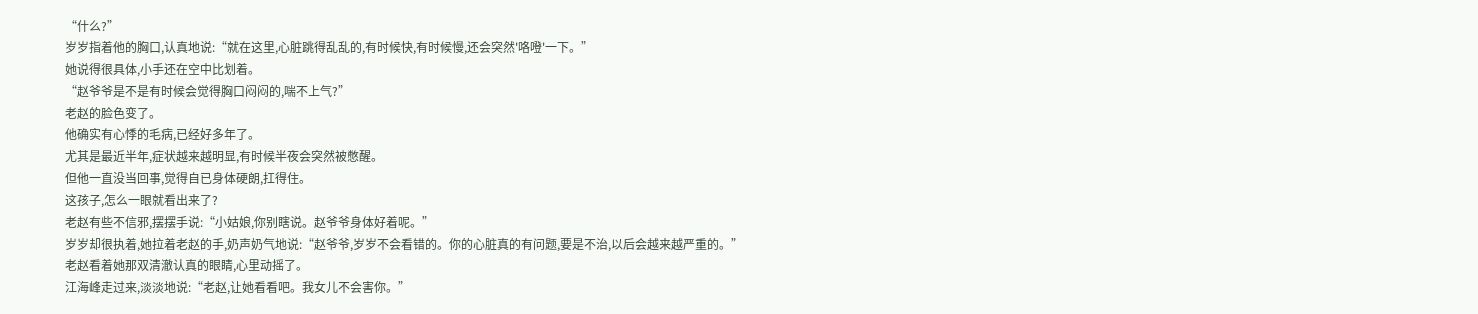“什么?”
岁岁指着他的胸口,认真地说:“就在这里,心脏跳得乱乱的,有时候快,有时候慢,还会突然'咯噔'一下。”
她说得很具体,小手还在空中比划着。
“赵爷爷是不是有时候会觉得胸口闷闷的,喘不上气?”
老赵的脸色变了。
他确实有心悸的毛病,已经好多年了。
尤其是最近半年,症状越来越明显,有时候半夜会突然被憋醒。
但他一直没当回事,觉得自已身体硬朗,扛得住。
这孩子,怎么一眼就看出来了?
老赵有些不信邪,摆摆手说:“小姑娘,你别瞎说。赵爷爷身体好着呢。”
岁岁却很执着,她拉着老赵的手,奶声奶气地说:“赵爷爷,岁岁不会看错的。你的心脏真的有问题,要是不治,以后会越来越严重的。”
老赵看着她那双清澈认真的眼睛,心里动摇了。
江海峰走过来,淡淡地说:“老赵,让她看看吧。我女儿不会害你。”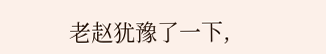老赵犹豫了一下,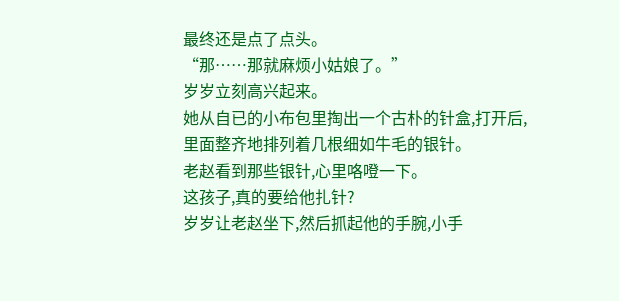最终还是点了点头。
“那……那就麻烦小姑娘了。”
岁岁立刻高兴起来。
她从自已的小布包里掏出一个古朴的针盒,打开后,里面整齐地排列着几根细如牛毛的银针。
老赵看到那些银针,心里咯噔一下。
这孩子,真的要给他扎针?
岁岁让老赵坐下,然后抓起他的手腕,小手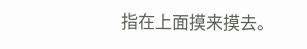指在上面摸来摸去。